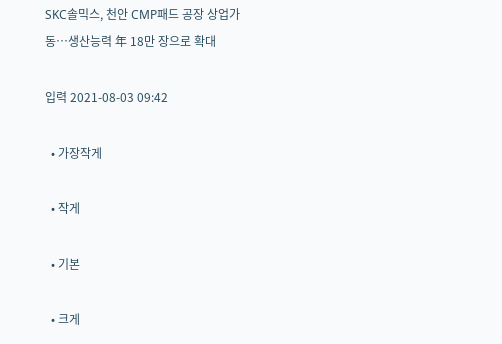SKC솔믹스, 천안 CMP패드 공장 상업가동…생산능력 年 18만 장으로 확대

입력 2021-08-03 09:42

  • 가장작게

  • 작게

  • 기본

  • 크게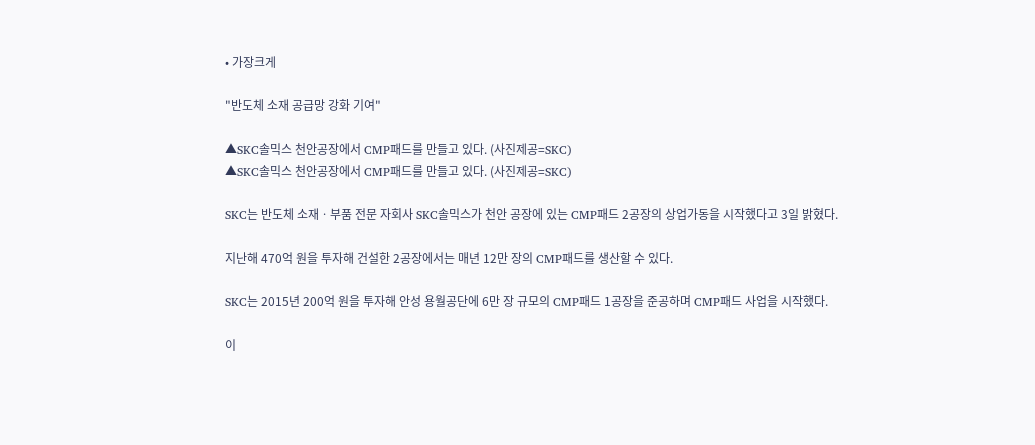• 가장크게

"반도체 소재 공급망 강화 기여"

▲SKC솔믹스 천안공장에서 CMP패드를 만들고 있다. (사진제공=SKC)
▲SKC솔믹스 천안공장에서 CMP패드를 만들고 있다. (사진제공=SKC)

SKC는 반도체 소재ㆍ부품 전문 자회사 SKC솔믹스가 천안 공장에 있는 CMP패드 2공장의 상업가동을 시작했다고 3일 밝혔다.

지난해 470억 원을 투자해 건설한 2공장에서는 매년 12만 장의 CMP패드를 생산할 수 있다.

SKC는 2015년 200억 원을 투자해 안성 용월공단에 6만 장 규모의 CMP패드 1공장을 준공하며 CMP패드 사업을 시작했다.

이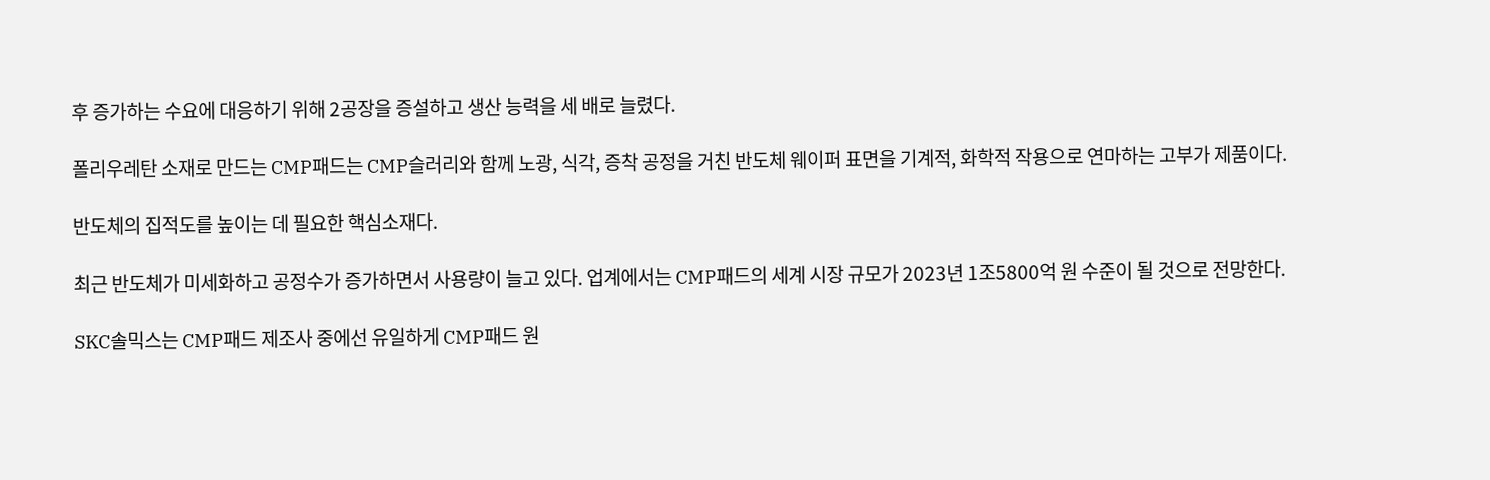후 증가하는 수요에 대응하기 위해 2공장을 증설하고 생산 능력을 세 배로 늘렸다.

폴리우레탄 소재로 만드는 CMP패드는 CMP슬러리와 함께 노광, 식각, 증착 공정을 거친 반도체 웨이퍼 표면을 기계적, 화학적 작용으로 연마하는 고부가 제품이다.

반도체의 집적도를 높이는 데 필요한 핵심소재다.

최근 반도체가 미세화하고 공정수가 증가하면서 사용량이 늘고 있다. 업계에서는 CMP패드의 세계 시장 규모가 2023년 1조5800억 원 수준이 될 것으로 전망한다.

SKC솔믹스는 CMP패드 제조사 중에선 유일하게 CMP패드 원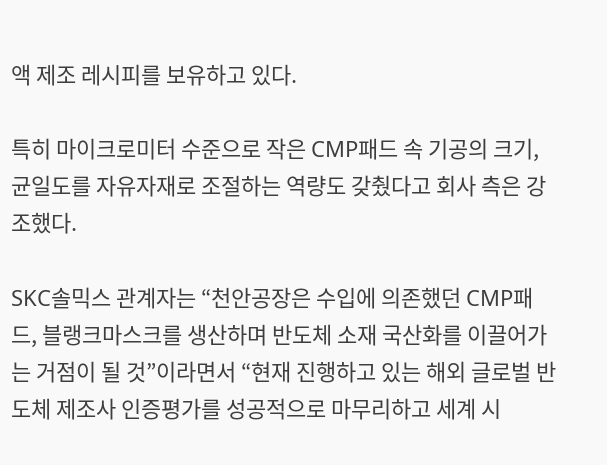액 제조 레시피를 보유하고 있다.

특히 마이크로미터 수준으로 작은 CMP패드 속 기공의 크기, 균일도를 자유자재로 조절하는 역량도 갖췄다고 회사 측은 강조했다.

SKC솔믹스 관계자는 “천안공장은 수입에 의존했던 CMP패드, 블랭크마스크를 생산하며 반도체 소재 국산화를 이끌어가는 거점이 될 것”이라면서 “현재 진행하고 있는 해외 글로벌 반도체 제조사 인증평가를 성공적으로 마무리하고 세계 시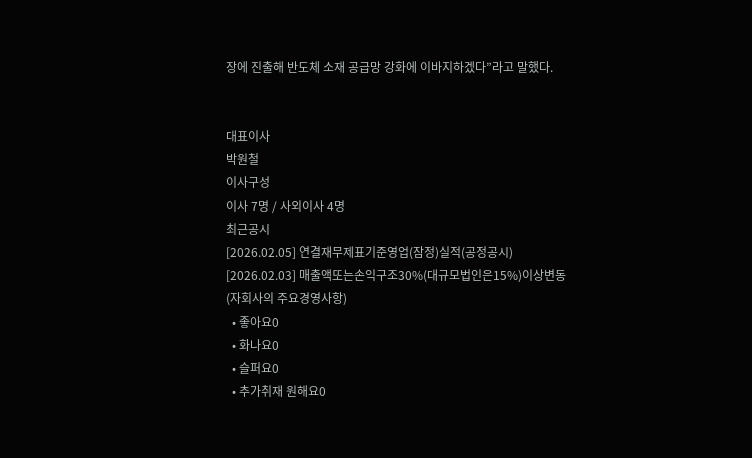장에 진출해 반도체 소재 공급망 강화에 이바지하겠다”라고 말했다.


대표이사
박원철
이사구성
이사 7명 / 사외이사 4명
최근공시
[2026.02.05] 연결재무제표기준영업(잠정)실적(공정공시)
[2026.02.03] 매출액또는손익구조30%(대규모법인은15%)이상변동(자회사의 주요경영사항)
  • 좋아요0
  • 화나요0
  • 슬퍼요0
  • 추가취재 원해요0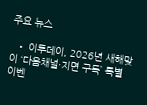주요 뉴스

  • 이투데이, 2026년 새해맞이 ‘다음채널·지면 구독’ 특별 이벤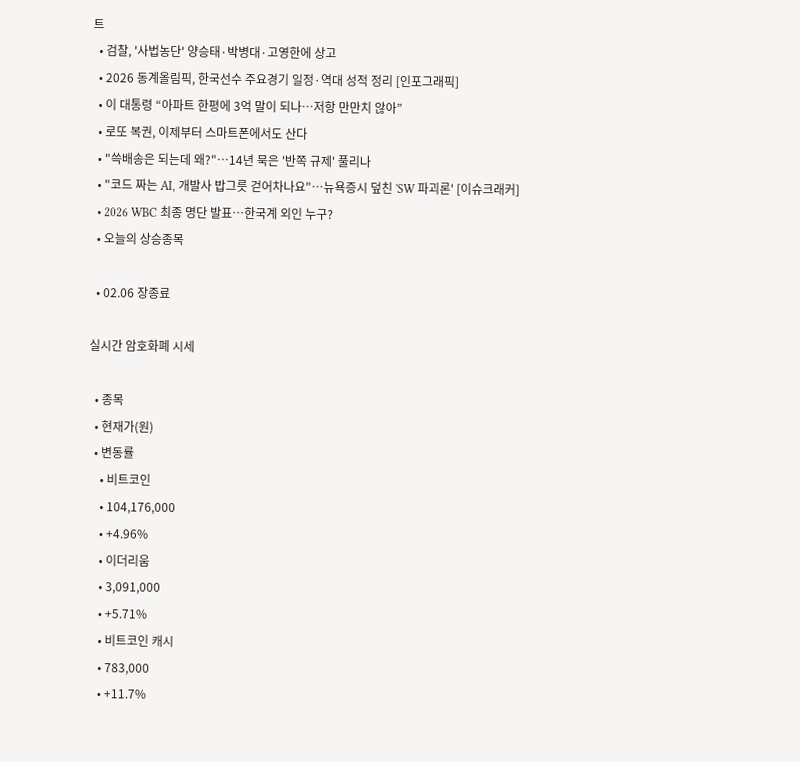트
  • 검찰, '사법농단' 양승태·박병대·고영한에 상고
  • 2026 동계올림픽, 한국선수 주요경기 일정·역대 성적 정리 [인포그래픽]
  • 이 대통령 “아파트 한평에 3억 말이 되나…저항 만만치 않아”
  • 로또 복권, 이제부터 스마트폰에서도 산다
  • "쓱배송은 되는데 왜?"…14년 묵은 '반쪽 규제' 풀리나
  • "코드 짜는 AI, 개발사 밥그릇 걷어차나요"…뉴욕증시 덮친 'SW 파괴론' [이슈크래커]
  • 2026 WBC 최종 명단 발표…한국계 외인 누구?
  • 오늘의 상승종목

  • 02.06 장종료

실시간 암호화폐 시세

  • 종목
  • 현재가(원)
  • 변동률
    • 비트코인
    • 104,176,000
    • +4.96%
    • 이더리움
    • 3,091,000
    • +5.71%
    • 비트코인 캐시
    • 783,000
    • +11.7%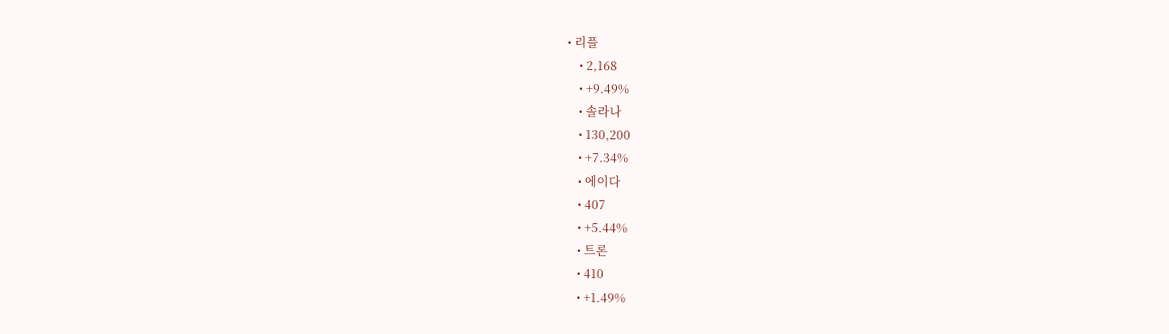• 리플
    • 2,168
    • +9.49%
    • 솔라나
    • 130,200
    • +7.34%
    • 에이다
    • 407
    • +5.44%
    • 트론
    • 410
    • +1.49%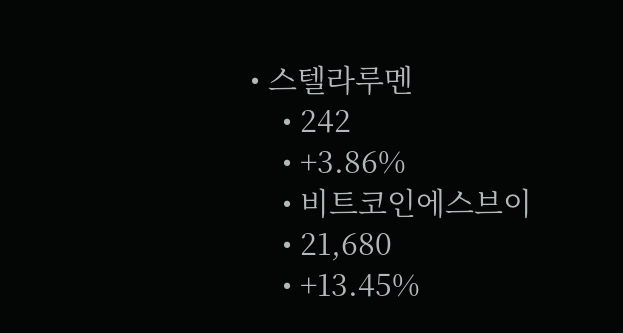• 스텔라루멘
    • 242
    • +3.86%
    • 비트코인에스브이
    • 21,680
    • +13.45%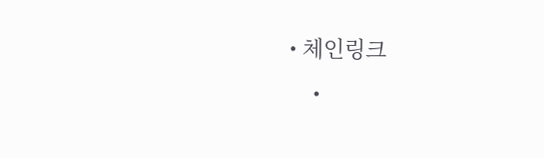• 체인링크
    •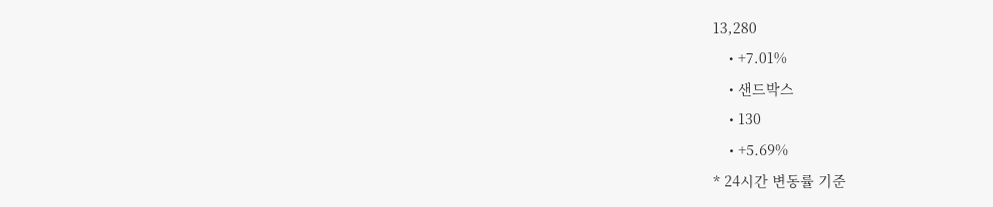13,280
    • +7.01%
    • 샌드박스
    • 130
    • +5.69%
* 24시간 변동률 기준